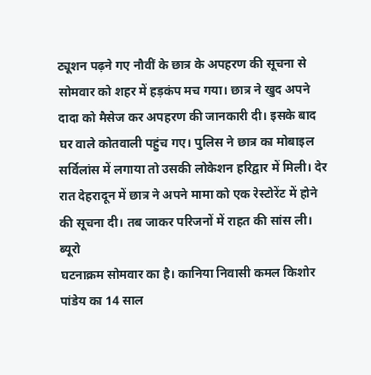ट्यूशन पढ़ने गए नौवीं के छात्र के अपहरण की सूचना से सोमवार को शहर में हड़कंप मच गया। छात्र ने खुद अपने दादा को मैसेज कर अपहरण की जानकारी दी। इसके बाद घर वाले कोतवाली पहुंच गए। पुलिस ने छात्र का मोबाइल सर्विलांस में लगाया तो उसकी लोकेशन हरिद्वार में मिली। देर रात देहरादून में छात्र ने अपने मामा को एक रेस्टोरेंट में होने की सूचना दी। तब जाकर परिजनों में राहत की सांस ली। ब्यूरो
घटनाक्रम सोमवार का है। कानिया निवासी कमल किशोर पांडेय का 14 साल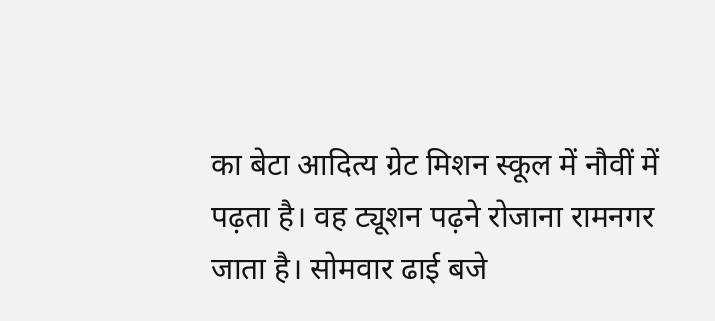का बेटा आदित्य ग्रेट मिशन स्कूल में नौवीं में पढ़ता है। वह ट्यूशन पढ़ने रोजाना रामनगर जाता है। सोमवार ढाई बजे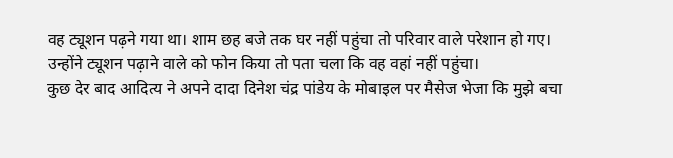वह ट्यूशन पढ़ने गया था। शाम छह बजे तक घर नहीं पहुंचा तो परिवार वाले परेशान हो गए। उन्होंने ट्यूशन पढ़ाने वाले को फोन किया तो पता चला कि वह वहां नहीं पहुंचा।
कुछ देर बाद आदित्य ने अपने दादा दिनेश चंद्र पांडेय के मोबाइल पर मैसेज भेजा कि मुझे बचा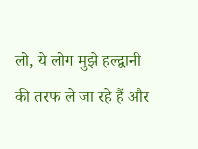लो, ये लोग मुझे हल्द्वानी की तरफ ले जा रहे हैं और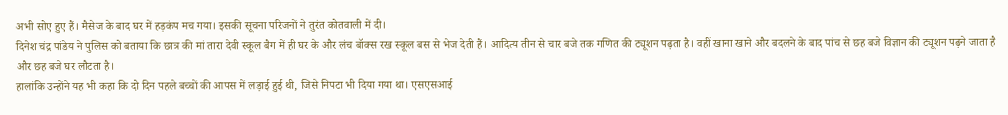अभी सोए हुए हैं। मैसेज के बाद घर में हड़कंप मच गया। इसकी सूचना परिजनों ने तुरंत कोतवाली में दी।
दिनेश चंद्र पांडेय ने पुलिस को बताया कि छात्र की मां तारा देवी स्कूल बैग में ही घर के और लंच बॉक्स रख स्कूल बस से भेज देती हैं। आदित्य तीन से चार बजे तक गणित की ट्यूशन पढ़ता है। वहीं खाना खाने और बदलने के बाद पांच से छह बजे विज्ञान की ट्यूशन पढ़ने जाता है और छह बजे घर लौटता है।
हालांकि उन्होंने यह भी कहा कि दो दिन पहले बच्चों की आपस में लड़ाई हुई थी, जिसे निपटा भी दिया गया था। एसएसआई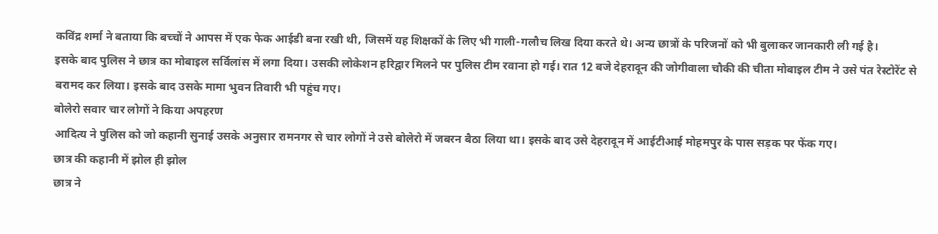कविंद्र शर्मा ने बताया कि बच्चों ने आपस में एक फेक आईडी बना रखी थी, जिसमें यह शिक्षकों के लिए भी गाली-गलौच लिख दिया करते थे। अन्य छात्रों के परिजनों को भी बुलाकर जानकारी ली गई है।
इसके बाद पुलिस ने छात्र का मोबाइल सर्विलांस में लगा दिया। उसकी लोकेशन हरिद्वार मिलने पर पुलिस टीम रवाना हो गई। रात 12 बजे देहरादून की जोगीवाला चौकी की चीता मोबाइल टीम ने उसे पंत रेस्टोरेंट से बरामद कर लिया। इसके बाद उसके मामा भुवन तिवारी भी पहुंच गए।
बोलेरो सवार चार लोगों ने किया अपहरण
आदित्य ने पुलिस को जो कहानी सुनाई उसके अनुसार रामनगर से चार लोगों ने उसे बोलेरो में जबरन बैठा लिया था। इसके बाद उसे देहरादून में आईटीआई मोहमपुर के पास सड़क पर फेंक गए।
छात्र की कहानी में झोल ही झोल
छात्र ने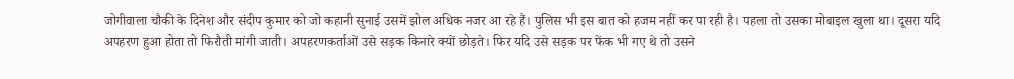जोगीवाला चौकी के दिनेश और संदीप कुमार को जो कहानी सुनाई उसमें झोल अधिक नजर आ रहे हैं। पुलिस भी इस बात को हजम नहीं कर पा रही है। पहला तो उसका मोबाइल खुला था। दूसरा यदि अपहरण हुआ होता तो फिरौती मांगी जाती। अपहरणकर्ताओं उसे सड़क किनारे क्यों छोड़ते। फिर यदि उसे सड़क पर फेंक भी गए थे तो उसने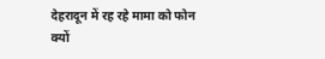देहरादून में रह रहे मामा को फोन क्यों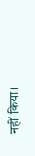नहीं किया।